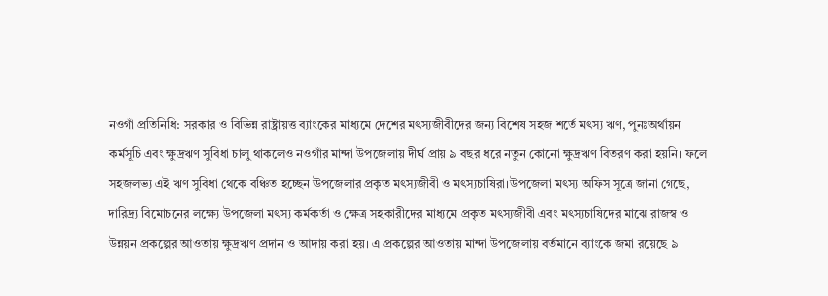নওগাঁ প্রতিনিধি: সরকার ও বিভিন্ন রাষ্ট্রায়ত্ত ব্যাংকের মাধ্যমে দেশের মৎস্যজীবীদের জন্য বিশেষ সহজ শর্তে মৎস্য ঋণ, পুনঃঅর্থায়ন কর্মসূচি এবং ক্ষুদ্রঋণ সুবিধা চালু থাকলেও নওগাঁর মান্দা উপজেলায় দীর্ঘ প্রায় ৯ বছর ধরে নতুন কোনো ক্ষুদ্রঋণ বিতরণ করা হয়নি। ফলে সহজলভ্য এই ঋণ সুবিধা থেকে বঞ্চিত হচ্ছেন উপজেলার প্রকৃত মৎস্যজীবী ও মৎস্যচাষিরা।উপজেলা মৎস্য অফিস সূত্রে জানা গেছে, দারিদ্র্য বিমোচনের লক্ষ্যে উপজেলা মৎস্য কর্মকর্তা ও ক্ষেত্র সহকারীদের মাধ্যমে প্রকৃত মৎস্যজীবী এবং মৎস্যচাষিদের মাঝে রাজস্ব ও উন্নয়ন প্রকল্পের আওতায় ক্ষুদ্রঋণ প্রদান ও আদায় করা হয়। এ প্রকল্পের আওতায় মান্দা উপজেলায় বর্তমানে ব্যাংকে জমা রয়েছে ৯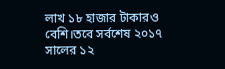লাখ ১৮ হাজার টাকারও বেশি।তবে সর্বশেষ ২০১৭ সালের ১২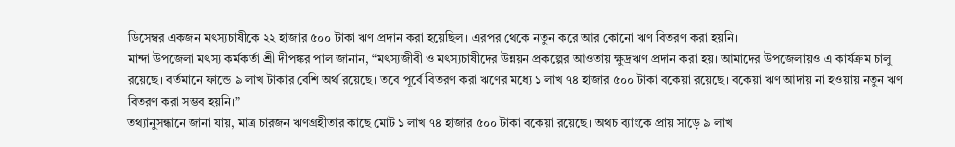ডিসেম্বর একজন মৎস্যচাষীকে ২২ হাজার ৫০০ টাকা ঋণ প্রদান করা হয়েছিল। এরপর থেকে নতুন করে আর কোনো ঋণ বিতরণ করা হয়নি।
মান্দা উপজেলা মৎস্য কর্মকর্তা শ্রী দীপঙ্কর পাল জানান, “মৎস্যজীবী ও মৎস্যচাষীদের উন্নয়ন প্রকল্পের আওতায় ক্ষুদ্রঋণ প্রদান করা হয়। আমাদের উপজেলায়ও এ কার্যক্রম চালু রয়েছে। বর্তমানে ফান্ডে ৯ লাখ টাকার বেশি অর্থ রয়েছে। তবে পূর্বে বিতরণ করা ঋণের মধ্যে ১ লাখ ৭৪ হাজার ৫০০ টাকা বকেয়া রয়েছে। বকেয়া ঋণ আদায় না হওয়ায় নতুন ঋণ বিতরণ করা সম্ভব হয়নি।”
তথ্যানুসন্ধানে জানা যায়, মাত্র চারজন ঋণগ্রহীতার কাছে মোট ১ লাখ ৭৪ হাজার ৫০০ টাকা বকেয়া রয়েছে। অথচ ব্যাংকে প্রায় সাড়ে ৯ লাখ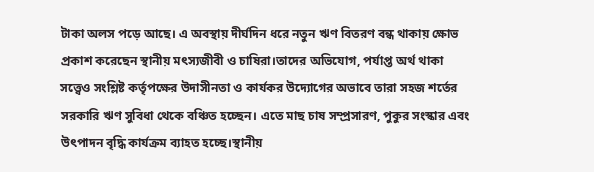টাকা অলস পড়ে আছে। এ অবস্থায় দীর্ঘদিন ধরে নতুন ঋণ বিতরণ বন্ধ থাকায় ক্ষোভ প্রকাশ করেছেন স্থানীয় মৎস্যজীবী ও চাষিরা।তাদের অভিযোগ, পর্যাপ্ত অর্থ থাকা সত্ত্বেও সংশ্লিষ্ট কর্তৃপক্ষের উদাসীনতা ও কার্যকর উদ্যোগের অভাবে তারা সহজ শর্তের সরকারি ঋণ সুবিধা থেকে বঞ্চিত হচ্ছেন। এতে মাছ চাষ সম্প্রসারণ, পুকুর সংস্কার এবং উৎপাদন বৃদ্ধি কার্যক্রম ব্যাহত হচ্ছে।স্থানীয়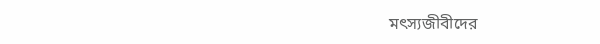মৎস্যজীবীদের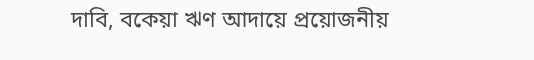দাবি, বকেয়া ঋণ আদায়ে প্রয়োজনীয়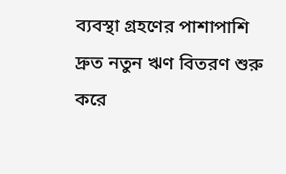ব্যবস্থা গ্রহণের পাশাপাশি দ্রুত নতুন ঋণ বিতরণ শুরু করে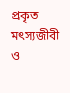প্রকৃত মৎস্যজীবী ও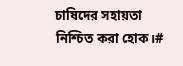চাষিদের সহায়তা নিশ্চিত করা হোক।#